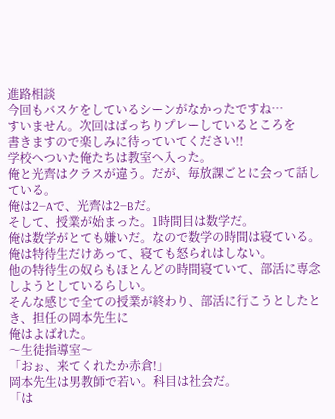進路相談
今回もバスケをしているシーンがなかったですね…
すいません。次回はばっちりプレーしているところを
書きますので楽しみに待っていてください!!
学校へついた俺たちは教室へ入った。
俺と光齊はクラスが違う。だが、毎放課ごとに会って話している。
俺は2−Aで、光齊は2−Bだ。
そして、授業が始まった。1時間目は数学だ。
俺は数学がとても嫌いだ。なので数学の時間は寝ている。
俺は特待生だけあって、寝ても怒られはしない。
他の特待生の奴らもほとんどの時間寝ていて、部活に専念しようとしているらしい。
そんな感じで全ての授業が終わり、部活に行こうとしたとき、担任の岡本先生に
俺はよばれた。
〜生徒指導室〜
「おぉ、来てくれたか赤倉!」
岡本先生は男教師で若い。科目は社会だ。
「は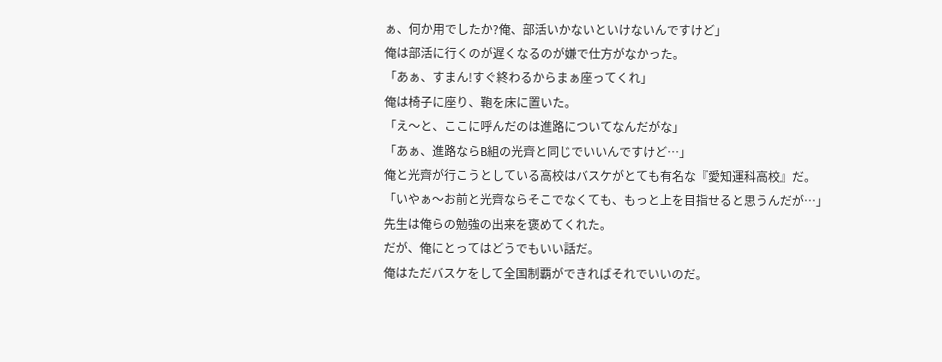ぁ、何か用でしたか?俺、部活いかないといけないんですけど」
俺は部活に行くのが遅くなるのが嫌で仕方がなかった。
「あぁ、すまん!すぐ終わるからまぁ座ってくれ」
俺は椅子に座り、鞄を床に置いた。
「え〜と、ここに呼んだのは進路についてなんだがな」
「あぁ、進路ならB組の光齊と同じでいいんですけど…」
俺と光齊が行こうとしている高校はバスケがとても有名な『愛知運科高校』だ。
「いやぁ〜お前と光齊ならそこでなくても、もっと上を目指せると思うんだが…」
先生は俺らの勉強の出来を褒めてくれた。
だが、俺にとってはどうでもいい話だ。
俺はただバスケをして全国制覇ができればそれでいいのだ。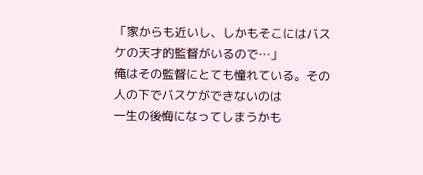「家からも近いし、しかもそこにはバスケの天才的監督がいるので…」
俺はその監督にとても憧れている。その人の下でバスケができないのは
一生の後悔になってしまうかも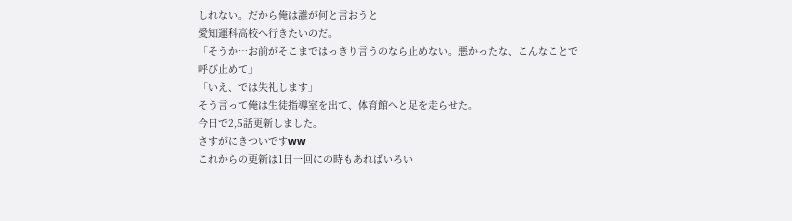しれない。だから俺は誰が何と言おうと
愛知運科高校へ行きたいのだ。
「そうか…お前がそこまではっきり言うのなら止めない。悪かったな、こんなことで
呼び止めて」
「いえ、では失礼します」
そう言って俺は生徒指導室を出て、体育館へと足を走らせた。
今日で2,5話更新しました。
さすがにきついですww
これからの更新は1日一回にの時もあればいろい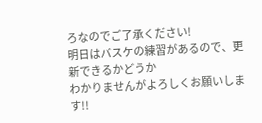ろなのでご了承ください!
明日はバスケの練習があるので、更新できるかどうか
わかりませんがよろしくお願いします!!